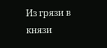Из грязи в князи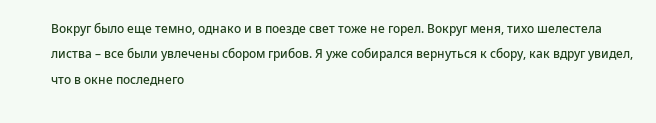Вокруг было еще темно, однако и в поезде свет тоже не горел. Вокруг меня, тихо шелестела листва – все были увлечены сбором грибов. Я уже собирался вернуться к сбору, как вдруг увидел, что в окне последнего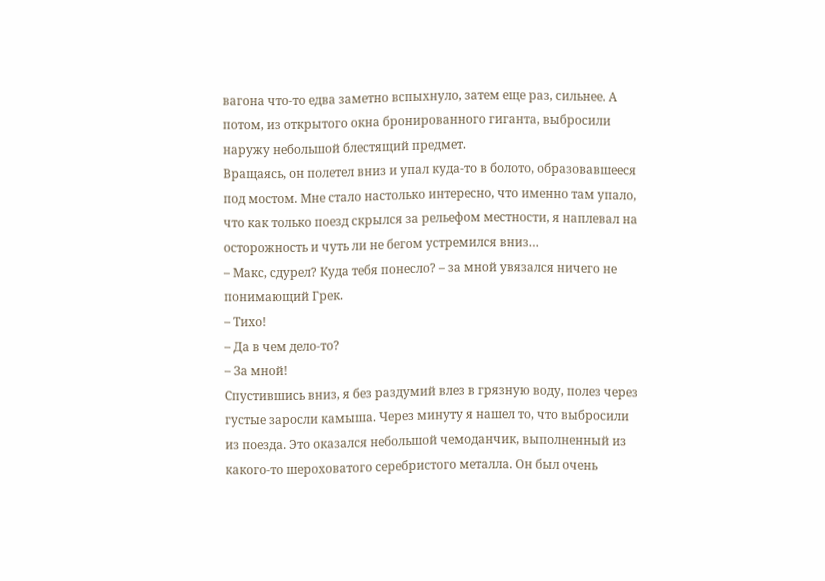вагона что‑то едва заметно вспыхнуло, затем еще раз, сильнее. А потом, из открытого окна бронированного гиганта, выбросили наружу небольшой блестящий предмет.
Вращаясь, он полетел вниз и упал куда‑то в болото, образовавшееся под мостом. Мне стало настолько интересно, что именно там упало, что как только поезд скрылся за рельефом местности, я наплевал на осторожность и чуть ли не бегом устремился вниз…
– Макс, сдурел? Куда тебя понесло? – за мной увязался ничего не понимающий Грек.
– Тихо!
– Да в чем дело‑то?
– За мной!
Спустившись вниз, я без раздумий влез в грязную воду, полез через густые заросли камыша. Через минуту я нашел то, что выбросили из поезда. Это оказался небольшой чемоданчик, выполненный из какого‑то шероховатого серебристого металла. Он был очень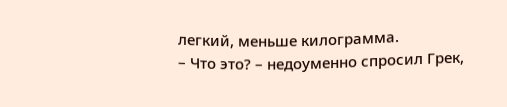легкий, меньше килограмма.
– Что это? – недоуменно спросил Грек,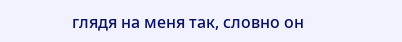глядя на меня так, словно он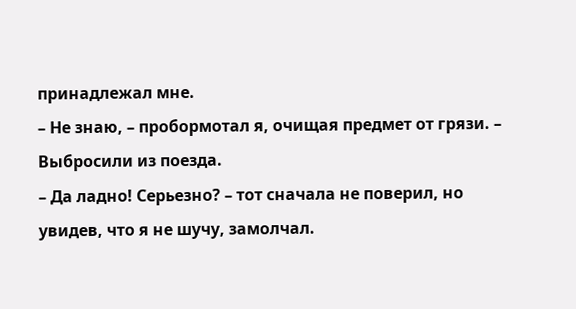принадлежал мне.
– Не знаю, – пробормотал я, очищая предмет от грязи. – Выбросили из поезда.
– Да ладно! Серьезно? – тот сначала не поверил, но увидев, что я не шучу, замолчал.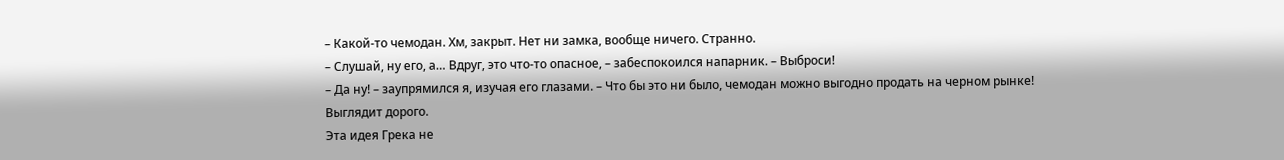– Какой‑то чемодан. Хм, закрыт. Нет ни замка, вообще ничего. Странно.
– Слушай, ну его, а… Вдруг, это что‑то опасное, – забеспокоился напарник. – Выброси!
– Да ну! – заупрямился я, изучая его глазами. – Что бы это ни было, чемодан можно выгодно продать на черном рынке! Выглядит дорого.
Эта идея Грека не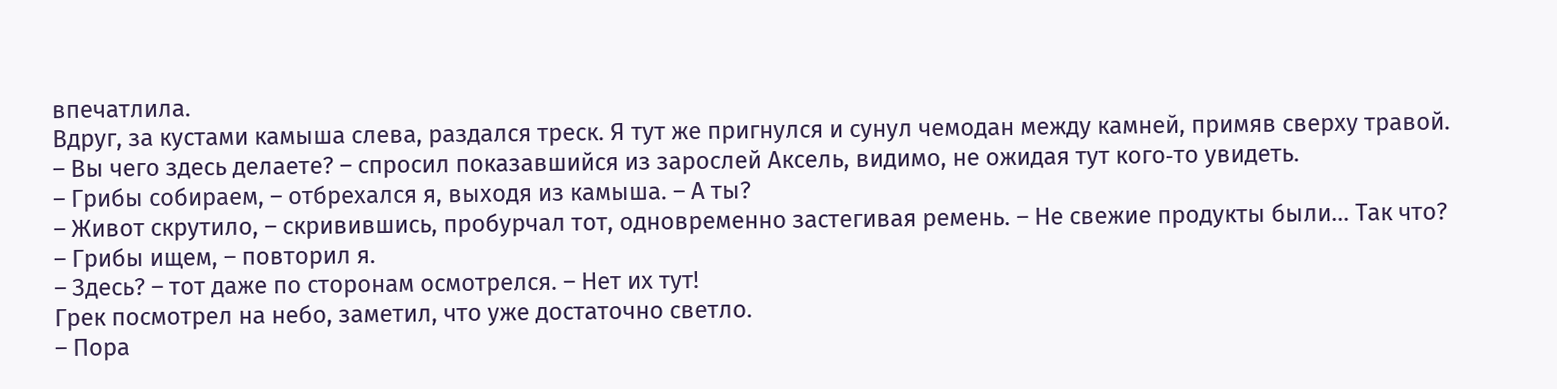впечатлила.
Вдруг, за кустами камыша слева, раздался треск. Я тут же пригнулся и сунул чемодан между камней, примяв сверху травой.
– Вы чего здесь делаете? – спросил показавшийся из зарослей Аксель, видимо, не ожидая тут кого‑то увидеть.
– Грибы собираем, – отбрехался я, выходя из камыша. – А ты?
– Живот скрутило, – скривившись, пробурчал тот, одновременно застегивая ремень. – Не свежие продукты были… Так что?
– Грибы ищем, – повторил я.
– Здесь? – тот даже по сторонам осмотрелся. – Нет их тут!
Грек посмотрел на небо, заметил, что уже достаточно светло.
– Пора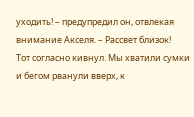уходить! – предупредил он, отвлекая внимание Акселя. – Рассвет близок!
Тот согласно кивнул. Мы хватили сумки и бегом рванули вверх, к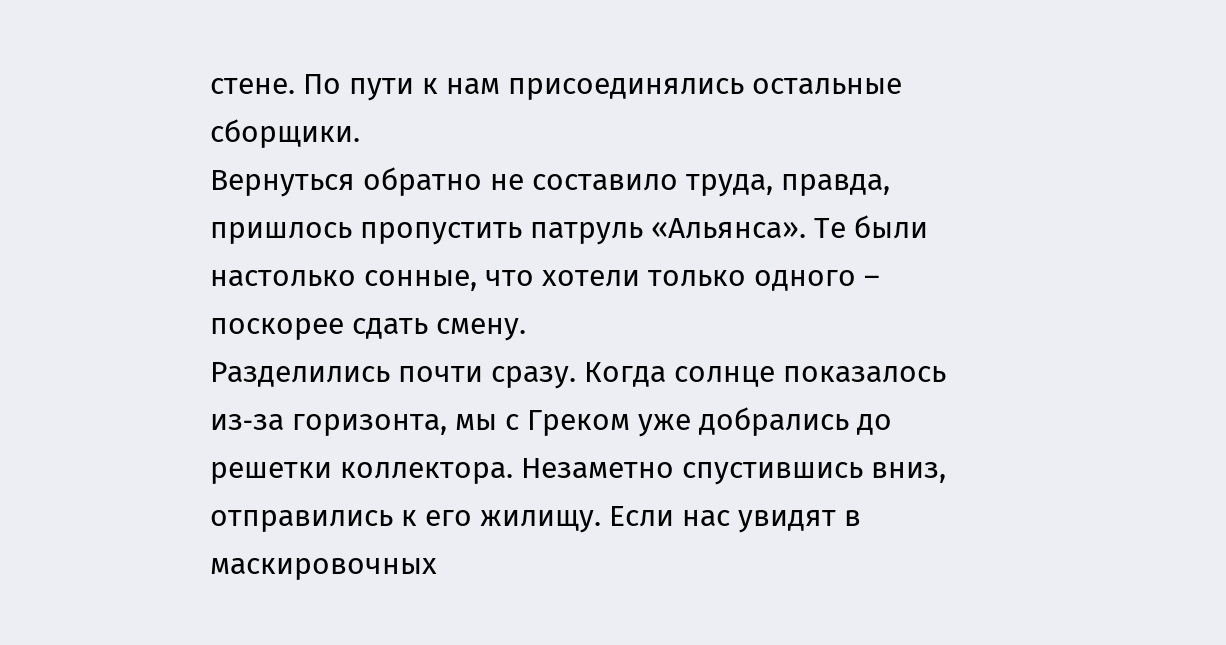стене. По пути к нам присоединялись остальные сборщики.
Вернуться обратно не составило труда, правда, пришлось пропустить патруль «Альянса». Те были настолько сонные, что хотели только одного – поскорее сдать смену.
Разделились почти сразу. Когда солнце показалось из‑за горизонта, мы с Греком уже добрались до решетки коллектора. Незаметно спустившись вниз, отправились к его жилищу. Если нас увидят в маскировочных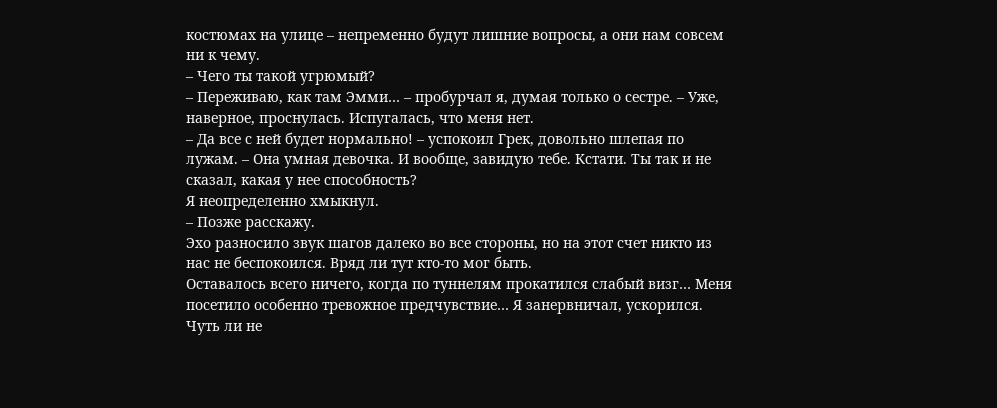костюмах на улице – непременно будут лишние вопросы, а они нам совсем ни к чему.
– Чего ты такой угрюмый?
– Переживаю, как там Эмми… – пробурчал я, думая только о сестре. – Уже, наверное, проснулась. Испугалась, что меня нет.
– Да все с ней будет нормально! – успокоил Грек, довольно шлепая по лужам. – Она умная девочка. И вообще, завидую тебе. Кстати. Ты так и не сказал, какая у нее способность?
Я неопределенно хмыкнул.
– Позже расскажу.
Эхо разносило звук шагов далеко во все стороны, но на этот счет никто из нас не беспокоился. Вряд ли тут кто‑то мог быть.
Оставалось всего ничего, когда по туннелям прокатился слабый визг… Меня посетило особенно тревожное предчувствие… Я занервничал, ускорился. Чуть ли не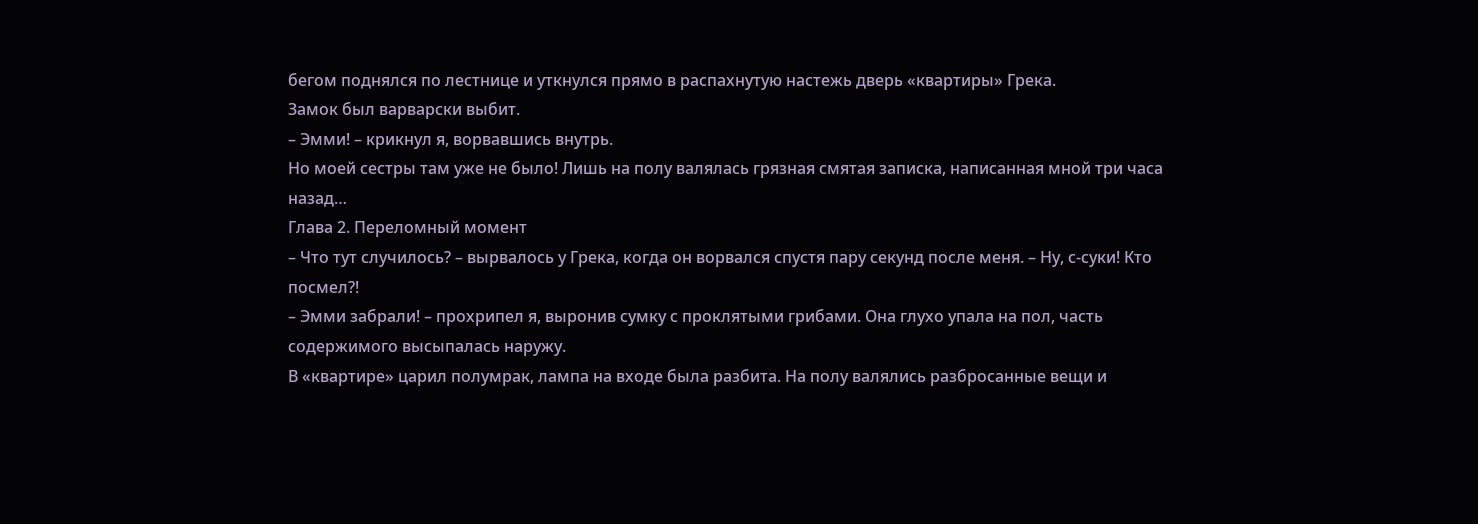бегом поднялся по лестнице и уткнулся прямо в распахнутую настежь дверь «квартиры» Грека.
Замок был варварски выбит.
– Эмми! – крикнул я, ворвавшись внутрь.
Но моей сестры там уже не было! Лишь на полу валялась грязная смятая записка, написанная мной три часа назад…
Глава 2. Переломный момент
– Что тут случилось? – вырвалось у Грека, когда он ворвался спустя пару секунд после меня. – Ну, с‑суки! Кто посмел?!
– Эмми забрали! – прохрипел я, выронив сумку с проклятыми грибами. Она глухо упала на пол, часть содержимого высыпалась наружу.
В «квартире» царил полумрак, лампа на входе была разбита. На полу валялись разбросанные вещи и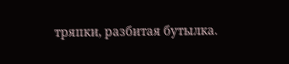тряпки, разбитая бутылка.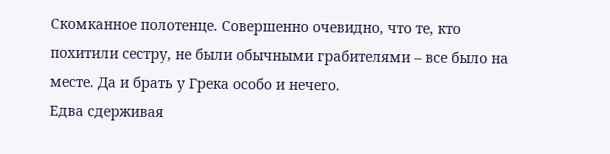Скомканное полотенце. Совершенно очевидно, что те, кто похитили сестру, не были обычными грабителями – все было на месте. Да и брать у Грека особо и нечего.
Едва сдерживая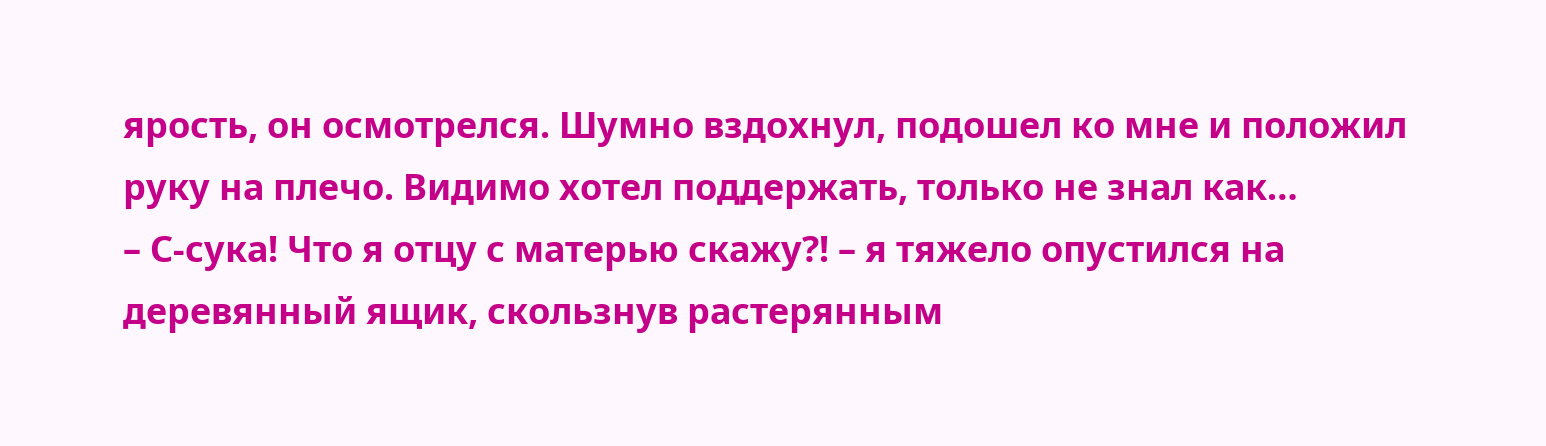ярость, он осмотрелся. Шумно вздохнул, подошел ко мне и положил руку на плечо. Видимо хотел поддержать, только не знал как…
– С‑сука! Что я отцу с матерью скажу?! – я тяжело опустился на деревянный ящик, скользнув растерянным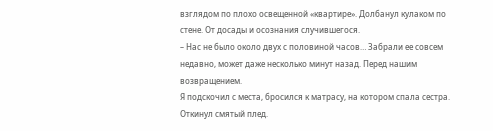взглядом по плохо освещенной «квартире». Долбанул кулаком по стене. От досады и осознания случившегося.
– Нас не было около двух с половиной часов… Забрали ее совсем недавно, может даже несколько минут назад. Перед нашим возвращением.
Я подскочил с места, бросился к матрасу, на котором спала сестра. Откинул смятый плед.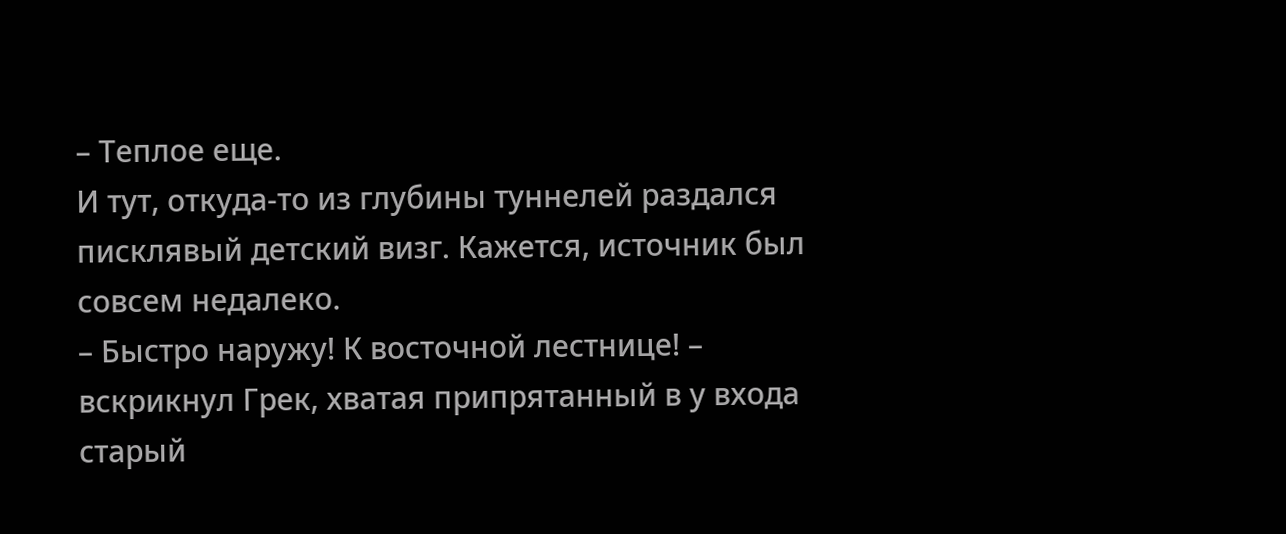– Теплое еще.
И тут, откуда‑то из глубины туннелей раздался писклявый детский визг. Кажется, источник был совсем недалеко.
– Быстро наружу! К восточной лестнице! – вскрикнул Грек, хватая припрятанный в у входа старый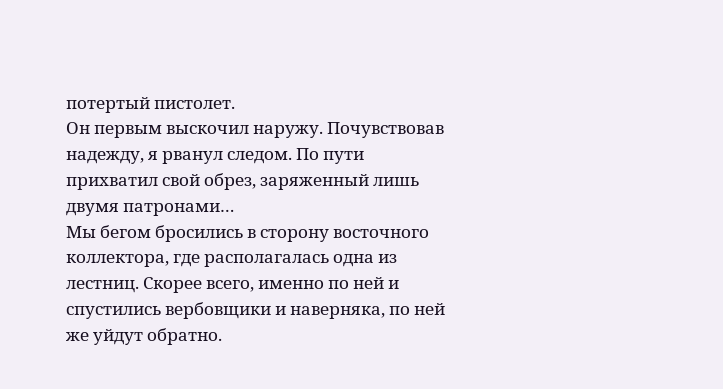потертый пистолет.
Он первым выскочил наружу. Почувствовав надежду, я рванул следом. По пути прихватил свой обрез, заряженный лишь двумя патронами…
Мы бегом бросились в сторону восточного коллектора, где располагалась одна из лестниц. Скорее всего, именно по ней и спустились вербовщики и наверняка, по ней же уйдут обратно.